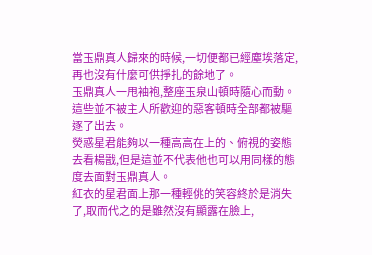當玉鼎真人歸來的時候,一切便都已經塵埃落定,再也沒有什麼可供掙扎的餘地了。
玉鼎真人一甩袖袍,整座玉泉山頓時隨心而動。這些並不被主人所歡迎的惡客頓時全部都被驅逐了出去。
熒惑星君能夠以一種高高在上的、俯視的姿態去看楊戩,但是這並不代表他也可以用同樣的態度去面對玉鼎真人。
紅衣的星君面上那一種輕佻的笑容終於是消失了,取而代之的是雖然沒有顯露在臉上,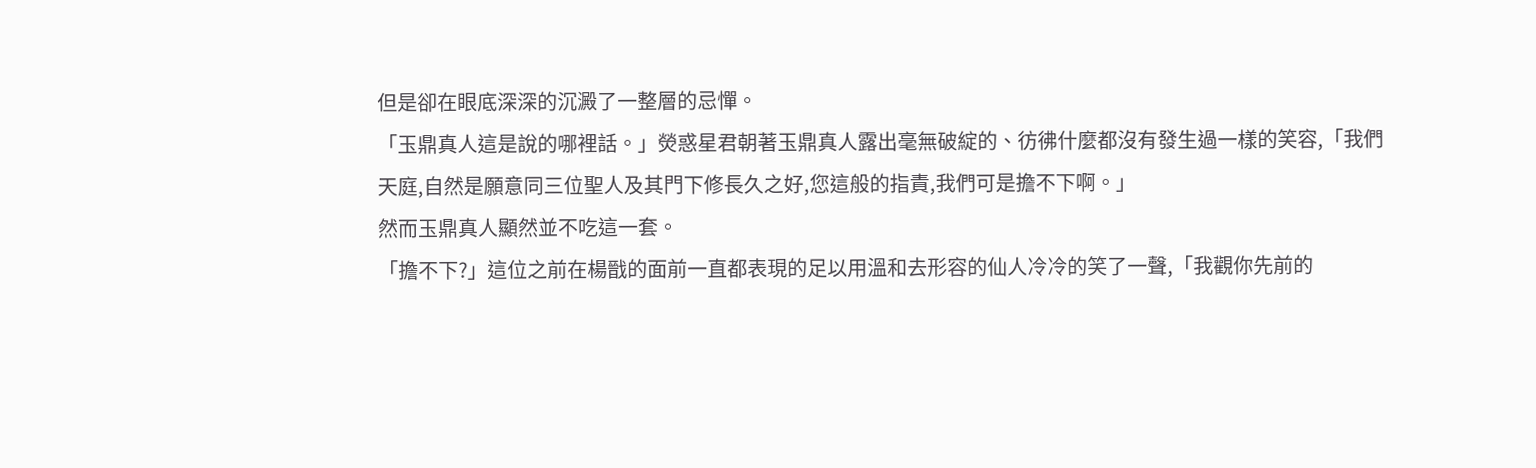但是卻在眼底深深的沉澱了一整層的忌憚。
「玉鼎真人這是說的哪裡話。」熒惑星君朝著玉鼎真人露出毫無破綻的、彷彿什麼都沒有發生過一樣的笑容,「我們天庭,自然是願意同三位聖人及其門下修長久之好,您這般的指責,我們可是擔不下啊。」
然而玉鼎真人顯然並不吃這一套。
「擔不下?」這位之前在楊戩的面前一直都表現的足以用溫和去形容的仙人冷冷的笑了一聲,「我觀你先前的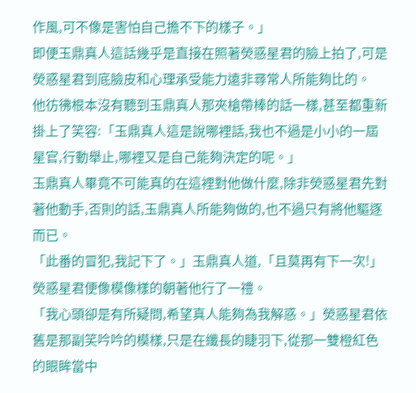作風,可不像是害怕自己擔不下的樣子。」
即便玉鼎真人這話幾乎是直接在照著熒惑星君的臉上拍了,可是熒惑星君到底臉皮和心理承受能力遠非尋常人所能夠比的。
他彷彿根本沒有聽到玉鼎真人那夾槍帶棒的話一樣,甚至都重新掛上了笑容:「玉鼎真人這是說哪裡話,我也不過是小小的一屆星官,行動舉止,哪裡又是自己能夠決定的呢。」
玉鼎真人畢竟不可能真的在這裡對他做什麼,除非熒惑星君先對著他動手,否則的話,玉鼎真人所能夠做的,也不過只有將他驅逐而已。
「此番的冒犯,我記下了。」玉鼎真人道,「且莫再有下一次!」
熒惑星君便像模像樣的朝著他行了一禮。
「我心頭卻是有所疑問,希望真人能夠為我解惑。」熒惑星君依舊是那副笑吟吟的模樣,只是在纖長的睫羽下,從那一雙橙紅色的眼眸當中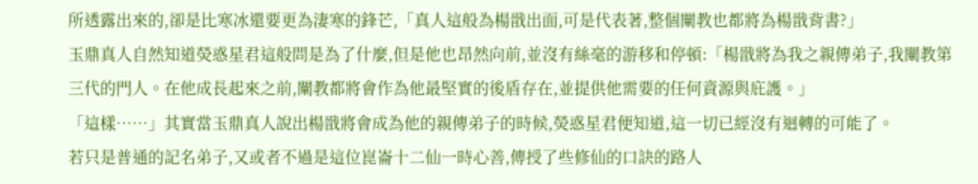所透露出來的,卻是比寒冰還要更為淒寒的鋒芒,「真人這般為楊戩出面,可是代表著,整個闡教也都將為楊戩背書?」
玉鼎真人自然知道熒惑星君這般問是為了什麼,但是他也昂然向前,並沒有絲毫的游移和停頓:「楊戩將為我之親傳弟子,我闡教第三代的門人。在他成長起來之前,闡教都將會作為他最堅實的後盾存在,並提供他需要的任何資源與庇護。」
「這樣……」其實當玉鼎真人說出楊戩將會成為他的親傳弟子的時候,熒惑星君便知道,這一切已經沒有迴轉的可能了。
若只是普通的記名弟子,又或者不過是這位崑崙十二仙一時心善,傳授了些修仙的口訣的路人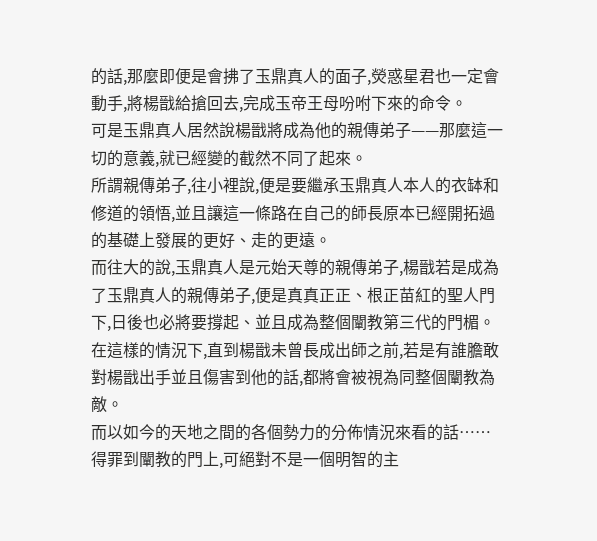的話,那麼即便是會拂了玉鼎真人的面子,熒惑星君也一定會動手,將楊戩給搶回去,完成玉帝王母吩咐下來的命令。
可是玉鼎真人居然說楊戩將成為他的親傳弟子——那麼這一切的意義,就已經變的截然不同了起來。
所謂親傳弟子,往小裡說,便是要繼承玉鼎真人本人的衣缽和修道的領悟,並且讓這一條路在自己的師長原本已經開拓過的基礎上發展的更好、走的更遠。
而往大的說,玉鼎真人是元始天尊的親傳弟子,楊戩若是成為了玉鼎真人的親傳弟子,便是真真正正、根正苗紅的聖人門下,日後也必將要撐起、並且成為整個闡教第三代的門楣。
在這樣的情況下,直到楊戩未曾長成出師之前,若是有誰膽敢對楊戩出手並且傷害到他的話,都將會被視為同整個闡教為敵。
而以如今的天地之間的各個勢力的分佈情況來看的話……得罪到闡教的門上,可絕對不是一個明智的主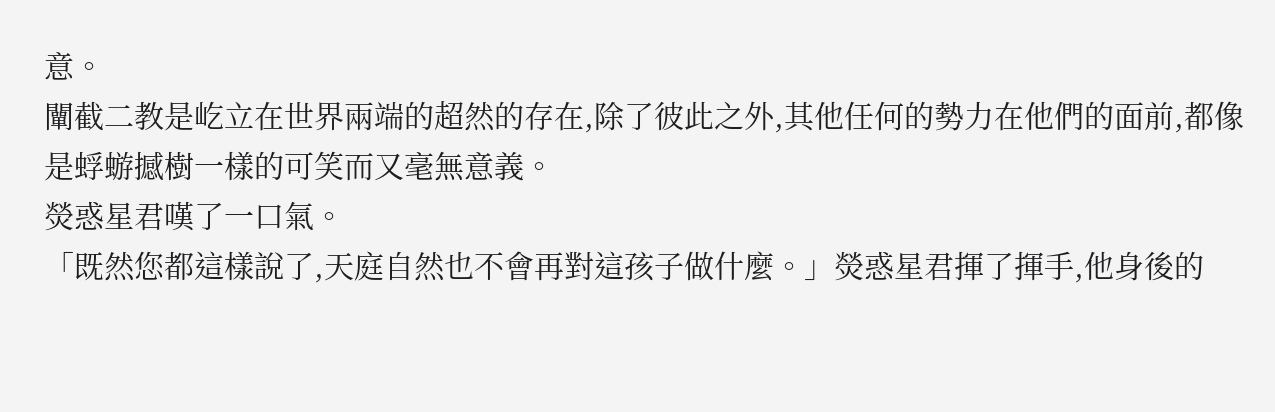意。
闡截二教是屹立在世界兩端的超然的存在,除了彼此之外,其他任何的勢力在他們的面前,都像是蜉蝣撼樹一樣的可笑而又毫無意義。
熒惑星君嘆了一口氣。
「既然您都這樣說了,天庭自然也不會再對這孩子做什麼。」熒惑星君揮了揮手,他身後的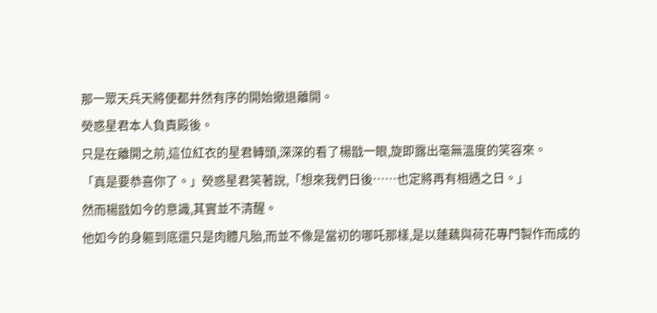那一眾天兵天將便都井然有序的開始撤退離開。
熒惑星君本人負責殿後。
只是在離開之前,這位紅衣的星君轉頭,深深的看了楊戩一眼,旋即露出毫無溫度的笑容來。
「真是要恭喜你了。」熒惑星君笑著說,「想來我們日後……也定將再有相遇之日。」
然而楊戩如今的意識,其實並不清醒。
他如今的身軀到底還只是肉體凡胎,而並不像是當初的哪吒那樣,是以蓮藕與荷花專門製作而成的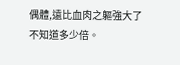偶體,遠比血肉之軀強大了不知道多少倍。